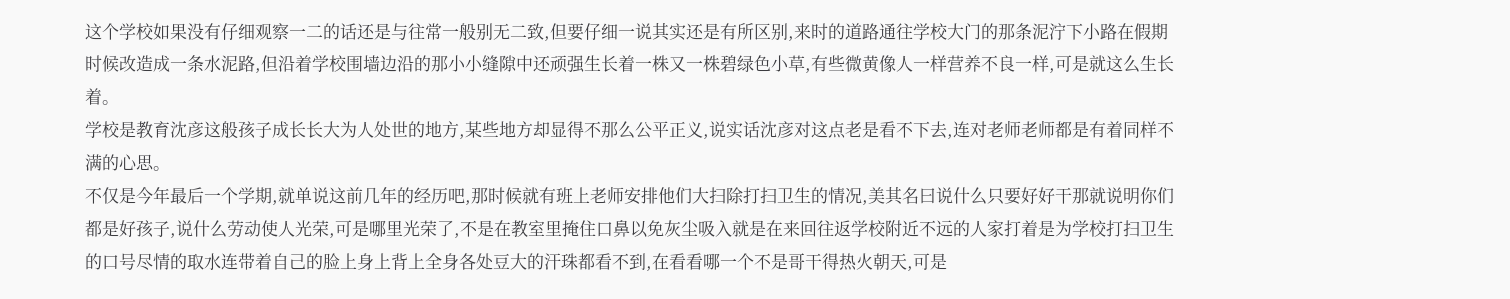这个学校如果没有仔细观察一二的话还是与往常一般别无二致,但要仔细一说其实还是有所区别,来时的道路通往学校大门的那条泥泞下小路在假期时候改造成一条水泥路,但沿着学校围墙边沿的那小小缝隙中还顽强生长着一株又一株碧绿色小草,有些微黄像人一样营养不良一样,可是就这么生长着。
学校是教育沈彦这般孩子成长长大为人处世的地方,某些地方却显得不那么公平正义,说实话沈彦对这点老是看不下去,连对老师老师都是有着同样不满的心思。
不仅是今年最后一个学期,就单说这前几年的经历吧,那时候就有班上老师安排他们大扫除打扫卫生的情况,美其名曰说什么只要好好干那就说明你们都是好孩子,说什么劳动使人光荣,可是哪里光荣了,不是在教室里掩住口鼻以免灰尘吸入就是在来回往返学校附近不远的人家打着是为学校打扫卫生的口号尽情的取水连带着自己的脸上身上背上全身各处豆大的汗珠都看不到,在看看哪一个不是哥干得热火朝天,可是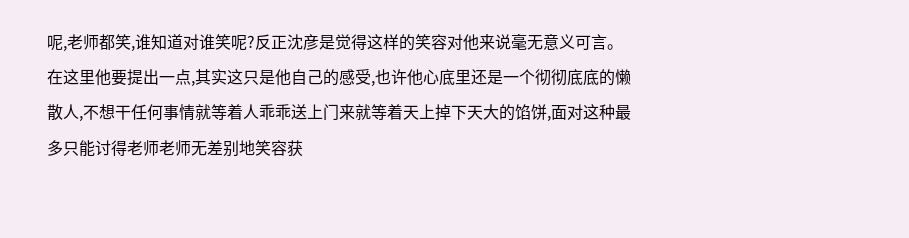呢,老师都笑,谁知道对谁笑呢?反正沈彦是觉得这样的笑容对他来说毫无意义可言。
在这里他要提出一点,其实这只是他自己的感受,也许他心底里还是一个彻彻底底的懒散人,不想干任何事情就等着人乖乖送上门来就等着天上掉下天大的馅饼,面对这种最多只能讨得老师老师无差别地笑容获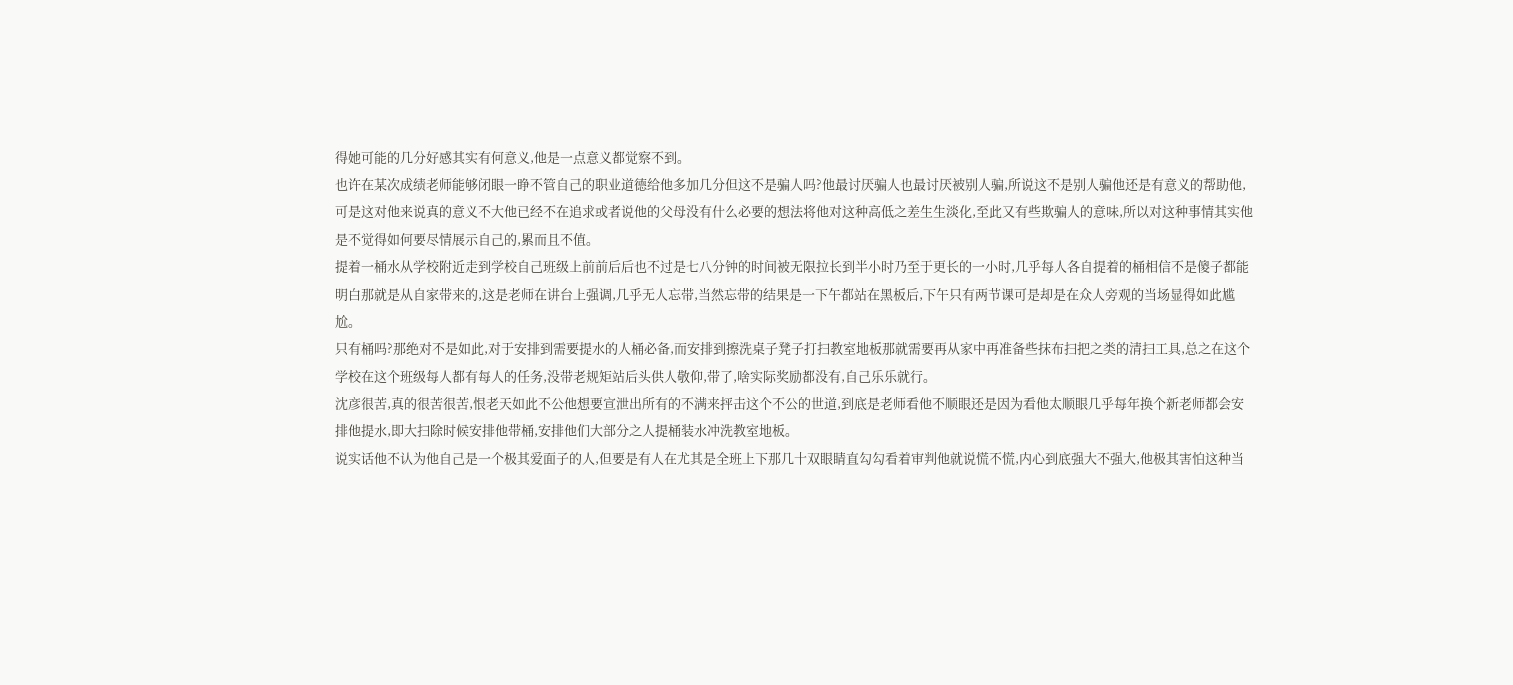得她可能的几分好感其实有何意义,他是一点意义都觉察不到。
也许在某次成绩老师能够闭眼一睁不管自己的职业道德给他多加几分但这不是骗人吗?他最讨厌骗人也最讨厌被别人骗,所说这不是别人骗他还是有意义的帮助他,可是这对他来说真的意义不大他已经不在追求或者说他的父母没有什么必要的想法将他对这种高低之差生生淡化,至此又有些欺骗人的意味,所以对这种事情其实他是不觉得如何要尽情展示自己的,累而且不值。
提着一桶水从学校附近走到学校自己班级上前前后后也不过是七八分钟的时间被无限拉长到半小时乃至于更长的一小时,几乎每人各自提着的桶相信不是傻子都能明白那就是从自家带来的,这是老师在讲台上强调,几乎无人忘带,当然忘带的结果是一下午都站在黑板后,下午只有两节课可是却是在众人旁观的当场显得如此尴尬。
只有桶吗?那绝对不是如此,对于安排到需要提水的人桶必备,而安排到擦洗桌子凳子打扫教室地板那就需要再从家中再准备些抹布扫把之类的清扫工具,总之在这个学校在这个班级每人都有每人的任务,没带老规矩站后头供人敬仰,带了,啥实际奖励都没有,自己乐乐就行。
沈彦很苦,真的很苦很苦,恨老天如此不公他想要宣泄出所有的不满来抨击这个不公的世道,到底是老师看他不顺眼还是因为看他太顺眼几乎每年换个新老师都会安排他提水,即大扫除时候安排他带桶,安排他们大部分之人提桶装水冲洗教室地板。
说实话他不认为他自己是一个极其爱面子的人,但要是有人在尤其是全班上下那几十双眼睛直勾勾看着审判他就说慌不慌,内心到底强大不强大,他极其害怕这种当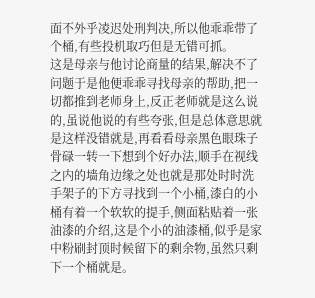面不外乎凌迟处刑判决,所以他乖乖带了个桶,有些投机取巧但是无错可抓。
这是母亲与他讨论商量的结果,解决不了问题于是他便乖乖寻找母亲的帮助,把一切都推到老师身上,反正老师就是这么说的,虽说他说的有些夸张,但是总体意思就是这样没错就是,再看看母亲黑色眼珠子骨碌一转一下想到个好办法,顺手在视线之内的墙角边缘之处也就是那处时时洗手架子的下方寻找到一个小桶,漆白的小桶有着一个软软的提手,侧面粘贴着一张油漆的介绍,这是个小的油漆桶,似乎是家中粉刷封顶时候留下的剩余物,虽然只剩下一个桶就是。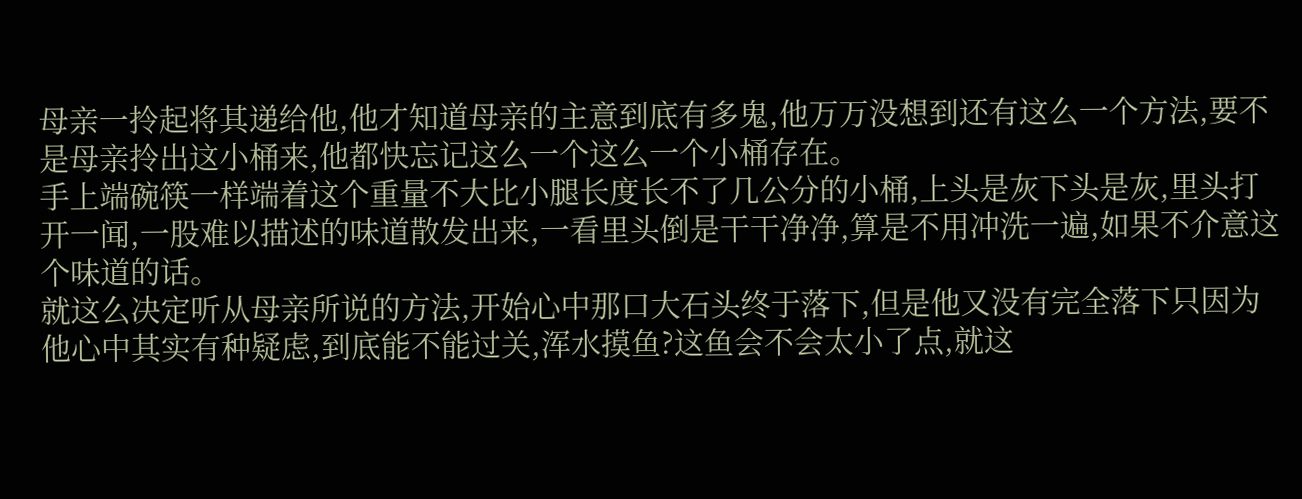母亲一拎起将其递给他,他才知道母亲的主意到底有多鬼,他万万没想到还有这么一个方法,要不是母亲拎出这小桶来,他都快忘记这么一个这么一个小桶存在。
手上端碗筷一样端着这个重量不大比小腿长度长不了几公分的小桶,上头是灰下头是灰,里头打开一闻,一股难以描述的味道散发出来,一看里头倒是干干净净,算是不用冲洗一遍,如果不介意这个味道的话。
就这么决定听从母亲所说的方法,开始心中那口大石头终于落下,但是他又没有完全落下只因为他心中其实有种疑虑,到底能不能过关,浑水摸鱼?这鱼会不会太小了点,就这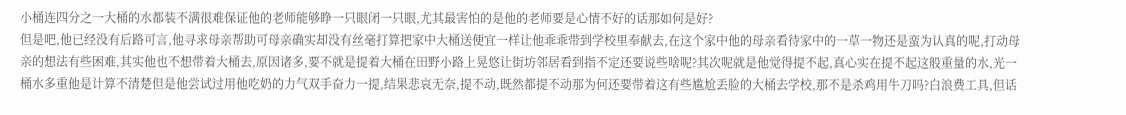小桶连四分之一大桶的水都装不满很难保证他的老师能够睁一只眼闭一只眼,尤其最害怕的是他的老师要是心情不好的话那如何是好?
但是吧,他已经没有后路可言,他寻求母亲帮助可母亲确实却没有丝毫打算把家中大桶送便宜一样让他乖乖带到学校里奉献去,在这个家中他的母亲看待家中的一草一物还是蛮为认真的呢,打动母亲的想法有些困难,其实他也不想带着大桶去,原因诸多,要不就是提着大桶在田野小路上晃悠让街坊邻居看到指不定还要说些啥呢?其次呢就是他觉得提不起,真心实在提不起这般重量的水,光一桶水多重他是计算不清楚但是他尝试过用他吃奶的力气双手奋力一提,结果悲哀无奈,提不动,既然都提不动那为何还要带着这有些尴尬丢脸的大桶去学校,那不是杀鸡用牛刀吗?白浪费工具,但话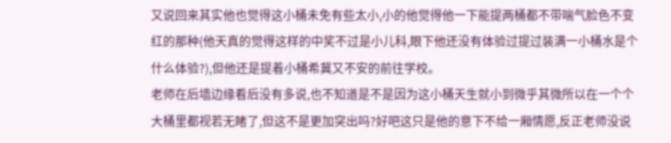又说回来其实他也觉得这小桶未免有些太小,小的他觉得他一下能提两桶都不带喘气脸色不变红的那种(他天真的觉得这样的中奖不过是小儿科,眼下他还没有体验过提过装满一小桶水是个什么体验?),但他还是提着小桶希冀又不安的前往学校。
老师在后墙边缘看后没有多说,也不知道是不是因为这小桶天生就小到微乎其微所以在一个个大桶里都视若无睹了,但这不是更加突出吗?好吧这只是他的意下不给一厢情愿,反正老师没说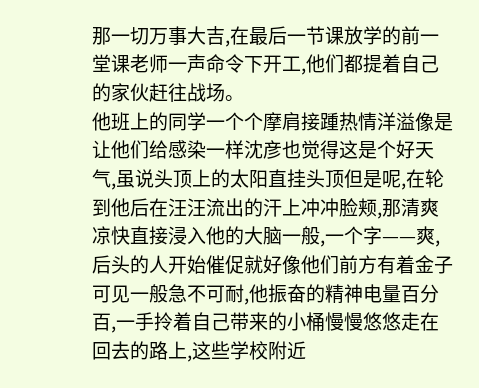那一切万事大吉,在最后一节课放学的前一堂课老师一声命令下开工,他们都提着自己的家伙赶往战场。
他班上的同学一个个摩肩接踵热情洋溢像是让他们给感染一样沈彦也觉得这是个好天气,虽说头顶上的太阳直挂头顶但是呢,在轮到他后在汪汪流出的汗上冲冲脸颊,那清爽凉快直接浸入他的大脑一般,一个字——爽,后头的人开始催促就好像他们前方有着金子可见一般急不可耐,他振奋的精神电量百分百,一手拎着自己带来的小桶慢慢悠悠走在回去的路上,这些学校附近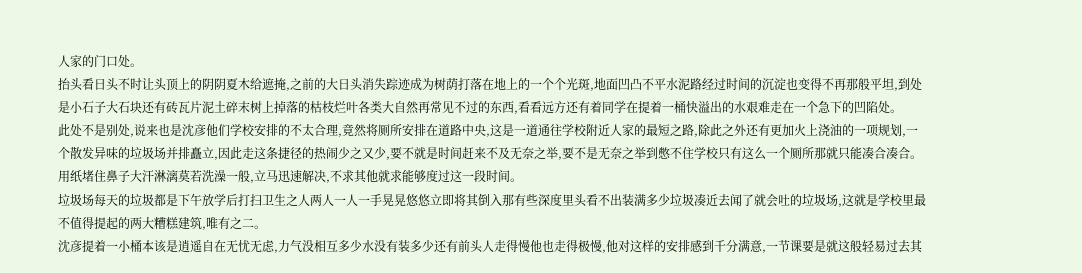人家的门口处。
抬头看日头不时让头顶上的阴阴夏木给遮掩,之前的大日头消失踪迹成为树荫打落在地上的一个个光斑,地面凹凸不平水泥路经过时间的沉淀也变得不再那般平坦,到处是小石子大石块还有砖瓦片泥土碎末树上掉落的枯枝烂叶各类大自然再常见不过的东西,看看远方还有着同学在提着一桶快溢出的水艰难走在一个急下的凹陷处。
此处不是别处,说来也是沈彦他们学校安排的不太合理,竟然将厕所安排在道路中央,这是一道通往学校附近人家的最短之路,除此之外还有更加火上浇油的一项规划,一个散发异味的垃圾场并排矗立,因此走这条捷径的热闹少之又少,要不就是时间赶来不及无奈之举,要不是无奈之举到憋不住学校只有这么一个厕所那就只能凑合凑合。
用纸堵住鼻子大汗淋漓莫若洗澡一般,立马迅速解决,不求其他就求能够度过这一段时间。
垃圾场每天的垃圾都是下午放学后打扫卫生之人两人一人一手晃晃悠悠立即将其倒入那有些深度里头看不出装满多少垃圾凑近去闻了就会吐的垃圾场,这就是学校里最不值得提起的两大糟糕建筑,唯有之二。
沈彦提着一小桶本该是逍遥自在无忧无虑,力气没相互多少水没有装多少还有前头人走得慢他也走得极慢,他对这样的安排感到千分满意,一节课要是就这般轻易过去其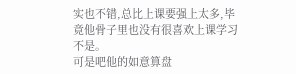实也不错,总比上课要强上太多,毕竟他骨子里也没有很喜欢上课学习不是。
可是吧他的如意算盘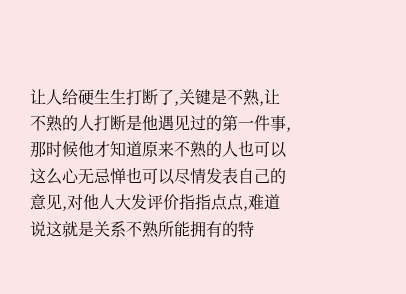让人给硬生生打断了,关键是不熟,让不熟的人打断是他遇见过的第一件事,那时候他才知道原来不熟的人也可以这么心无忌惮也可以尽情发表自己的意见,对他人大发评价指指点点,难道说这就是关系不熟所能拥有的特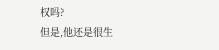权吗?
但是,他还是很生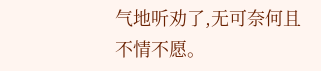气地听劝了,无可奈何且不情不愿。